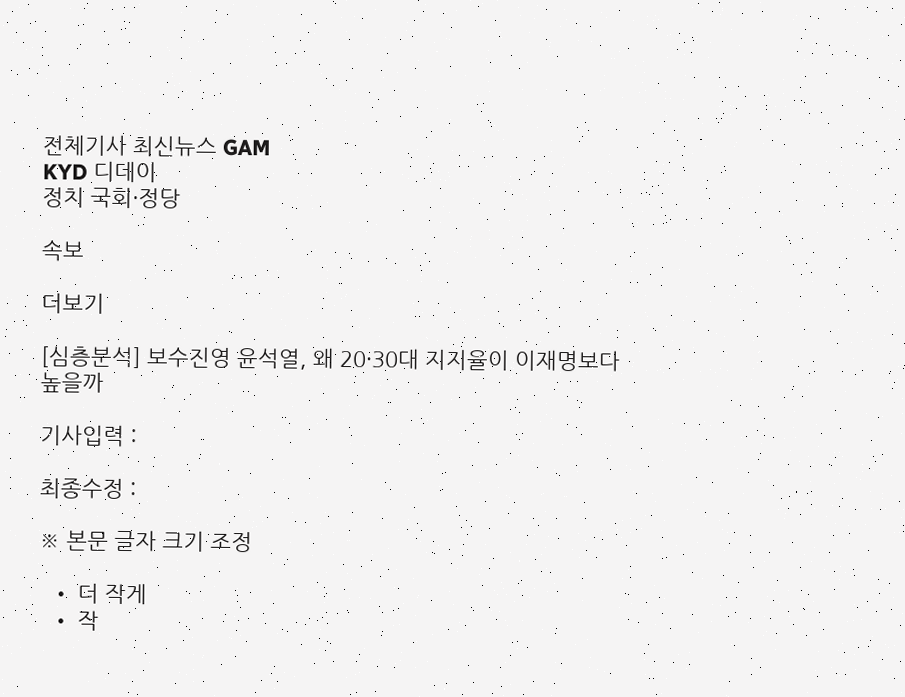전체기사 최신뉴스 GAM
KYD 디데이
정치 국회·정당

속보

더보기

[심층분석] 보수진영 윤석열, 왜 20·30대 지지율이 이재명보다 높을까

기사입력 :

최종수정 :

※ 본문 글자 크기 조정

  • 더 작게
  • 작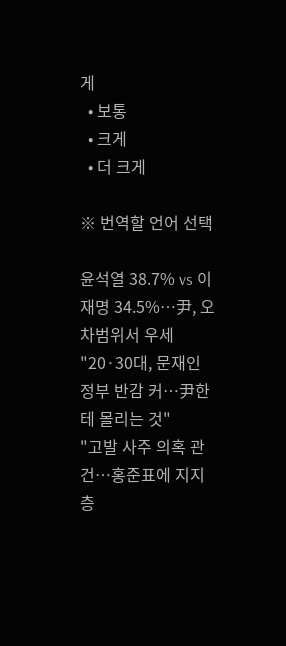게
  • 보통
  • 크게
  • 더 크게

※ 번역할 언어 선택

윤석열 38.7% vs 이재명 34.5%…尹, 오차범위서 우세
"20·30대, 문재인 정부 반감 커…尹한테 몰리는 것"
"고발 사주 의혹 관건…홍준표에 지지층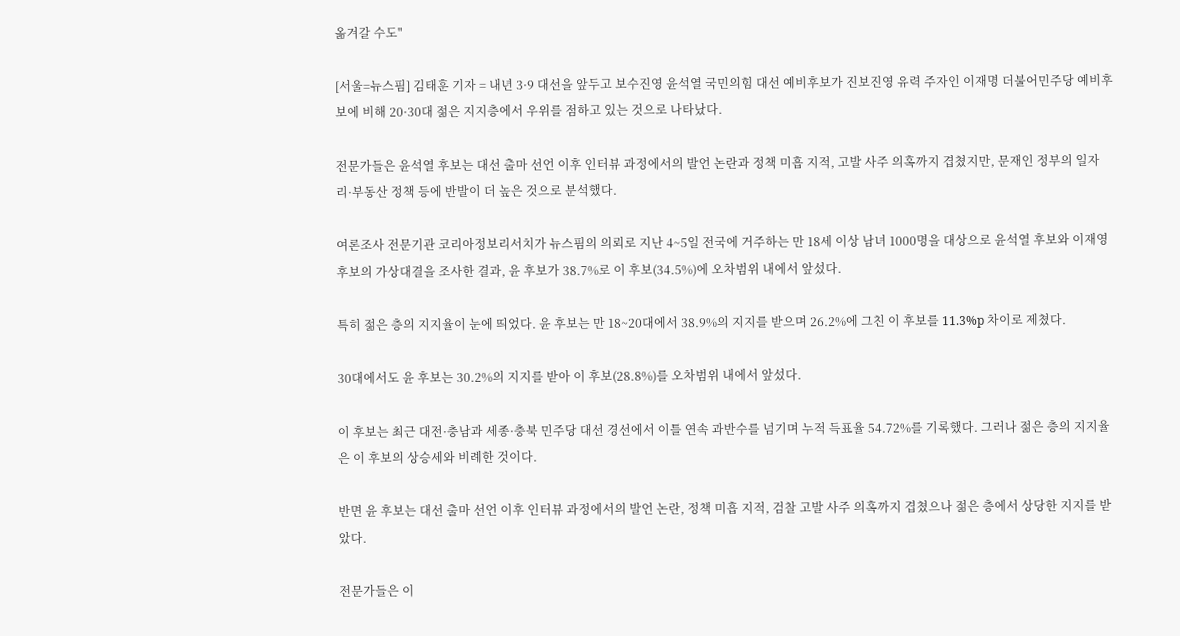옮겨갈 수도"

[서울=뉴스핌] 김태훈 기자 = 내년 3·9 대선을 앞두고 보수진영 윤석열 국민의힘 대선 예비후보가 진보진영 유력 주자인 이재명 더불어민주당 예비후보에 비해 20·30대 젊은 지지층에서 우위를 점하고 있는 것으로 나타났다.

전문가들은 윤석열 후보는 대선 출마 선언 이후 인터뷰 과정에서의 발언 논란과 정책 미흡 지적, 고발 사주 의혹까지 겹쳤지만, 문재인 정부의 일자리·부동산 정책 등에 반발이 더 높은 것으로 분석했다.

여론조사 전문기관 코리아정보리서치가 뉴스핌의 의뢰로 지난 4~5일 전국에 거주하는 만 18세 이상 남녀 1000명을 대상으로 윤석열 후보와 이재영 후보의 가상대결을 조사한 결과, 윤 후보가 38.7%로 이 후보(34.5%)에 오차범위 내에서 앞섰다.

특히 젊은 층의 지지율이 눈에 띄었다. 윤 후보는 만 18~20대에서 38.9%의 지지를 받으며 26.2%에 그친 이 후보를 11.3%p 차이로 제쳤다.

30대에서도 윤 후보는 30.2%의 지지를 받아 이 후보(28.8%)를 오차범위 내에서 앞섰다.

이 후보는 최근 대전·충남과 세종·충북 민주당 대선 경선에서 이틀 연속 과반수를 넘기며 누적 득표율 54.72%를 기록했다. 그러나 젊은 층의 지지율은 이 후보의 상승세와 비례한 것이다.

반면 윤 후보는 대선 출마 선언 이후 인터뷰 과정에서의 발언 논란, 정책 미흡 지적, 검찰 고발 사주 의혹까지 겹쳤으나 젊은 층에서 상당한 지지를 받았다.

전문가들은 이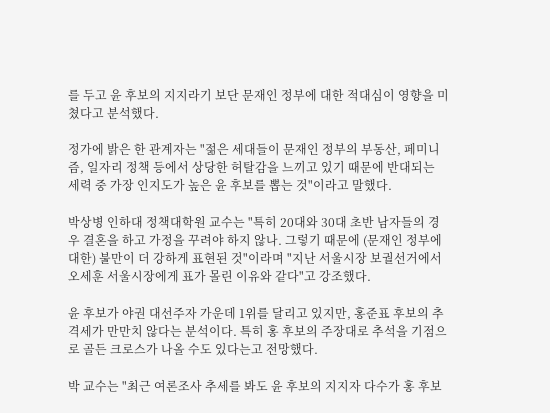를 두고 윤 후보의 지지라기 보단 문재인 정부에 대한 적대심이 영향을 미쳤다고 분석했다.

정가에 밝은 한 관계자는 "젊은 세대들이 문재인 정부의 부동산, 페미니즘, 일자리 정책 등에서 상당한 허탈감을 느끼고 있기 때문에 반대되는 세력 중 가장 인지도가 높은 윤 후보를 뽑는 것"이라고 말했다.

박상병 인하대 정책대학원 교수는 "특히 20대와 30대 초반 남자들의 경우 결혼을 하고 가정을 꾸려야 하지 않나. 그렇기 때문에 (문재인 정부에 대한) 불만이 더 강하게 표현된 것"이라며 "지난 서울시장 보궐선거에서 오세훈 서울시장에게 표가 몰린 이유와 같다"고 강조했다.

윤 후보가 야권 대선주자 가운데 1위를 달리고 있지만, 홍준표 후보의 추격세가 만만치 않다는 분석이다. 특히 홍 후보의 주장대로 추석을 기점으로 골든 크로스가 나올 수도 있다는고 전망했다.

박 교수는 "최근 여론조사 추세를 봐도 윤 후보의 지지자 다수가 홍 후보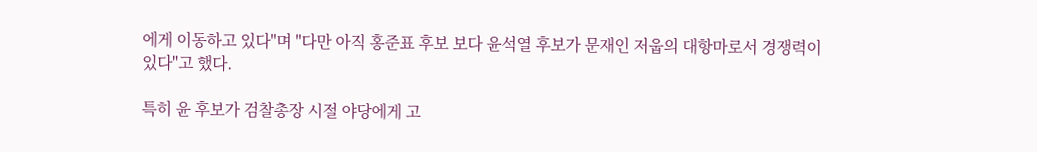에게 이동하고 있다"며 "다만 아직 홍준표 후보 보다 윤석열 후보가 문재인 저웁의 대항마로서 경쟁력이 있다"고 했다.

특히 윤 후보가 검찰총장 시절 야당에게 고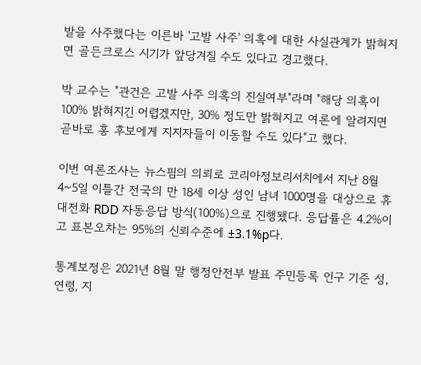발을 사주했다는 이른바 '고발 사주' 의혹에 대한 사실관계가 밝혀지면 골든크로스 시기가 앞당겨질 수도 있다고 경고했다.

박 교수는 "관건은 고발 사주 의혹의 진실여부"라며 "해당 의혹이 100% 밝혀지긴 어렵겠지만, 30% 정도만 밝혀지고 여론에 알려지면 곧바로 홍 후보에게 지지자들이 이동할 수도 있다"고 했다.

이번 여론조사는 뉴스핌의 의뢰로 코리아정보리서치에서 지난 8월 4~5일 이틀간 전국의 만 18세 이상 성인 남녀 1000명을 대상으로 휴대전화 RDD 자동응답 방식(100%)으로 진행됐다. 응답률은 4.2%이고 표본오차는 95%의 신뢰수준에 ±3.1%p다.

통계보정은 2021년 8월 말 행정안전부 발표 주민등록 인구 기준 성, 연령, 지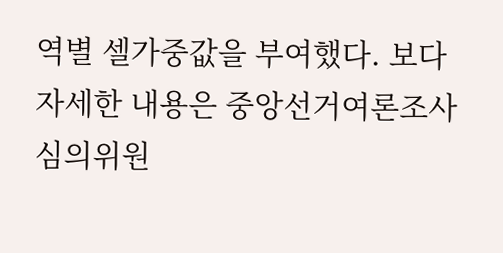역별 셀가중값을 부여했다. 보다 자세한 내용은 중앙선거여론조사심의위원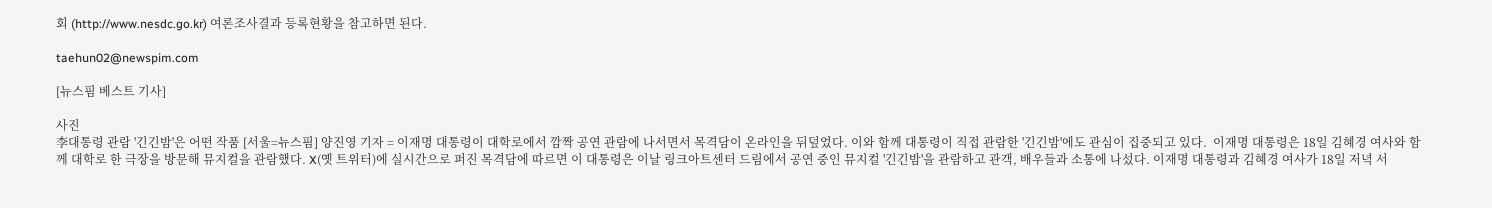회 (http://www.nesdc.go.kr) 여론조사결과 등록현황을 참고하면 된다.

taehun02@newspim.com

[뉴스핌 베스트 기사]

사진
李대통령 관람 '긴긴밤'은 어떤 작품 [서울=뉴스핌] 양진영 기자 = 이재명 대통령이 대학로에서 깜짝 공연 관람에 나서면서 목격담이 온라인을 뒤덮었다. 이와 함께 대통령이 직접 관람한 '긴긴밤'에도 관심이 집중되고 있다.  이재명 대통령은 18일 김혜경 여사와 함께 대학로 한 극장을 방문해 뮤지컬을 관람했다. X(옛 트위터)에 실시간으로 퍼진 목격담에 따르면 이 대통령은 이날 링크아트센터 드림에서 공연 중인 뮤지컬 '긴긴밤'을 관람하고 관객, 배우들과 소통에 나섰다. 이재명 대통령과 김혜경 여사가 18일 저녁 서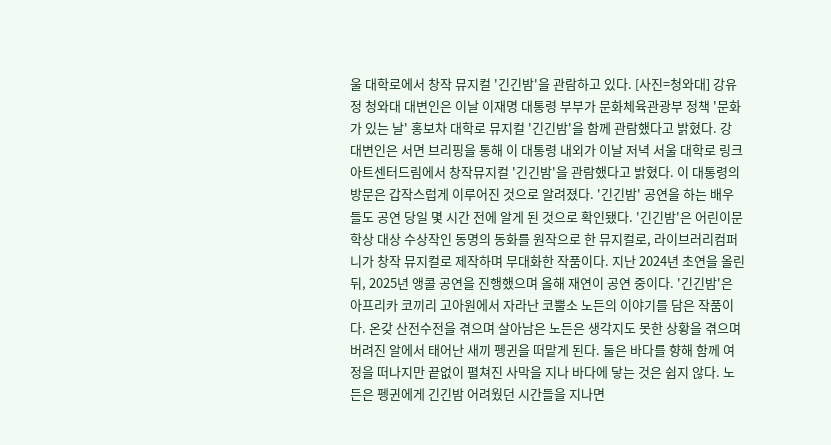울 대학로에서 창작 뮤지컬 '긴긴밤'을 관람하고 있다. [사진=청와대] 강유정 청와대 대변인은 이날 이재명 대통령 부부가 문화체육관광부 정책 '문화가 있는 날' 홍보차 대학로 뮤지컬 '긴긴밤'을 함께 관람했다고 밝혔다. 강 대변인은 서면 브리핑을 통해 이 대통령 내외가 이날 저녁 서울 대학로 링크아트센터드림에서 창작뮤지컬 '긴긴밤'을 관람했다고 밝혔다. 이 대통령의 방문은 갑작스럽게 이루어진 것으로 알려졌다. '긴긴밤' 공연을 하는 배우들도 공연 당일 몇 시간 전에 알게 된 것으로 확인됐다. '긴긴밤'은 어린이문학상 대상 수상작인 동명의 동화를 원작으로 한 뮤지컬로, 라이브러리컴퍼니가 창작 뮤지컬로 제작하며 무대화한 작품이다. 지난 2024년 초연을 올린 뒤, 2025년 앵콜 공연을 진행했으며 올해 재연이 공연 중이다. '긴긴밤'은 아프리카 코끼리 고아원에서 자라난 코뿔소 노든의 이야기를 담은 작품이다. 온갖 산전수전을 겪으며 살아남은 노든은 생각지도 못한 상황을 겪으며 버려진 알에서 태어난 새끼 펭귄을 떠맡게 된다. 둘은 바다를 향해 함께 여정을 떠나지만 끝없이 펼쳐진 사막을 지나 바다에 닿는 것은 쉽지 않다. 노든은 펭귄에게 긴긴밤 어려웠던 시간들을 지나면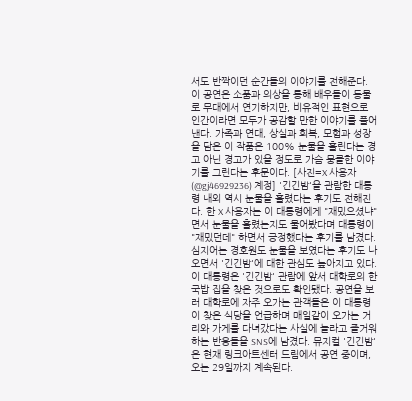서도 반짝이던 순간들의 이야기를 전해준다. 이 공연은 소품과 의상을 통해 배우들이 동물로 무대에서 연기하지만, 비유적인 표현으로 인간이라면 모두가 공감할 만한 이야기를 풀어낸다. 가족과 연대, 상실과 회복, 모험과 성장을 담은 이 작품은 100% 눈물을 흘린다는 경고 아닌 경고가 있을 정도로 가슴 뭉클한 이야기를 그린다는 후문이다. [사진=X 사용자(@gj46929236) 계정] '긴긴밤'을 관람한 대통령 내외 역시 눈물을 흘렸다는 후기도 전해진다. 한 X 사용자는 이 대통령에게 "재밌으셨냐"면서 눈물을 흘렸는지도 물어봤다며 대통령이 "재밌던데" 하면서 긍정했다는 후기를 남겼다. 심지어는 경호원도 눈물을 보였다는 후기도 나오면서 '긴긴밤'에 대한 관심도 높아지고 있다. 이 대통령은 '긴긴밤' 관람에 앞서 대학로의 한 국밥 집을 찾은 것으로도 확인됐다. 공연을 보러 대학로에 자주 오가는 관객들은 이 대통령이 찾은 식당을 언급하며 매일같이 오가는 거리와 가게를 다녀갔다는 사실에 놀라고 즐거워하는 반응들을 SNS에 남겼다. 뮤지컬 '긴긴밤'은 현재 링크아트센터 드림에서 공연 중이며, 오는 29일까지 계속된다.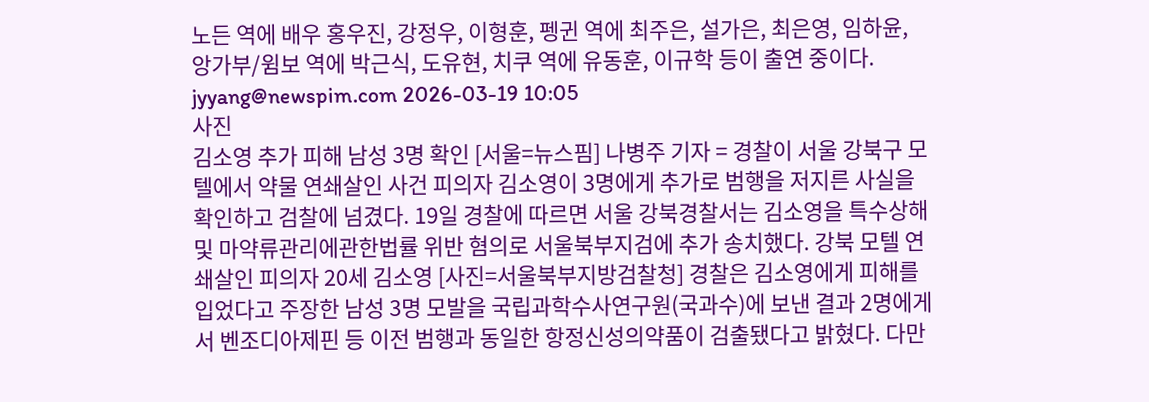노든 역에 배우 홍우진, 강정우, 이형훈, 펭귄 역에 최주은, 설가은, 최은영, 임하윤, 앙가부/윔보 역에 박근식, 도유현, 치쿠 역에 유동훈, 이규학 등이 출연 중이다.  jyyang@newspim.com 2026-03-19 10:05
사진
김소영 추가 피해 남성 3명 확인 [서울=뉴스핌] 나병주 기자 = 경찰이 서울 강북구 모텔에서 약물 연쇄살인 사건 피의자 김소영이 3명에게 추가로 범행을 저지른 사실을 확인하고 검찰에 넘겼다. 19일 경찰에 따르면 서울 강북경찰서는 김소영을 특수상해 및 마약류관리에관한법률 위반 혐의로 서울북부지검에 추가 송치했다. 강북 모텔 연쇄살인 피의자 20세 김소영 [사진=서울북부지방검찰청] 경찰은 김소영에게 피해를 입었다고 주장한 남성 3명 모발을 국립과학수사연구원(국과수)에 보낸 결과 2명에게서 벤조디아제핀 등 이전 범행과 동일한 항정신성의약품이 검출됐다고 밝혔다. 다만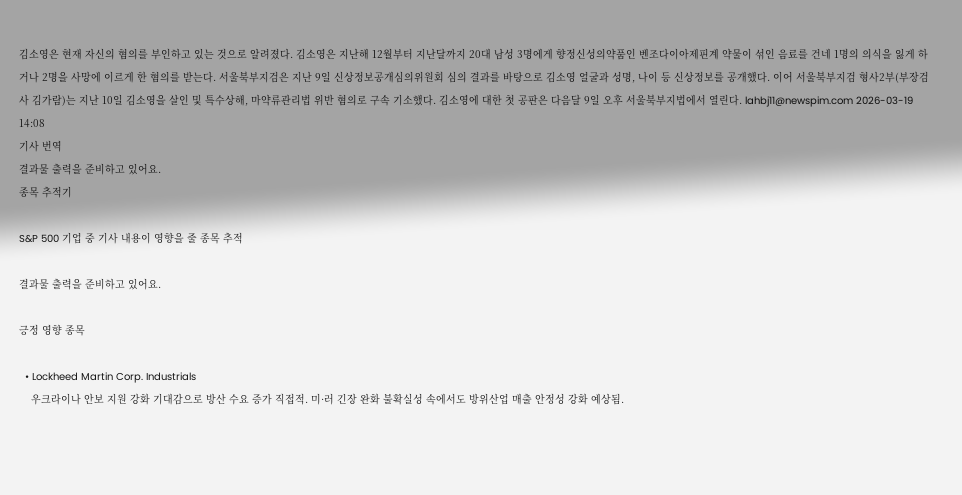김소영은 현재 자신의 혐의를 부인하고 있는 것으로 알려졌다. 김소영은 지난해 12월부터 지난달까지 20대 남성 3명에게 향정신성의약품인 벤조다이아제핀계 약물이 섞인 음료를 건네 1명의 의식을 잃게 하거나 2명을 사망에 이르게 한 혐의를 받는다. 서울북부지검은 지난 9일 신상정보공개심의위원회 심의 결과를 바탕으로 김소영 얼굴과 성명, 나이 등 신상정보를 공개했다. 이어 서울북부지검 형사2부(부장검사 김가람)는 지난 10일 김소영을 살인 및 특수상해, 마약류관리법 위반 혐의로 구속 기소했다. 김소영에 대한 첫 공판은 다음달 9일 오후 서울북부지법에서 열린다. lahbj11@newspim.com 2026-03-19 14:08
기사 번역
결과물 출력을 준비하고 있어요.
종목 추적기

S&P 500 기업 중 기사 내용이 영향을 줄 종목 추적

결과물 출력을 준비하고 있어요.

긍정 영향 종목

  • Lockheed Martin Corp. Industrials
    우크라이나 안보 지원 강화 기대감으로 방산 수요 증가 직접적. 미·러 긴장 완화 불확실성 속에서도 방위산업 매출 안정성 강화 예상됨.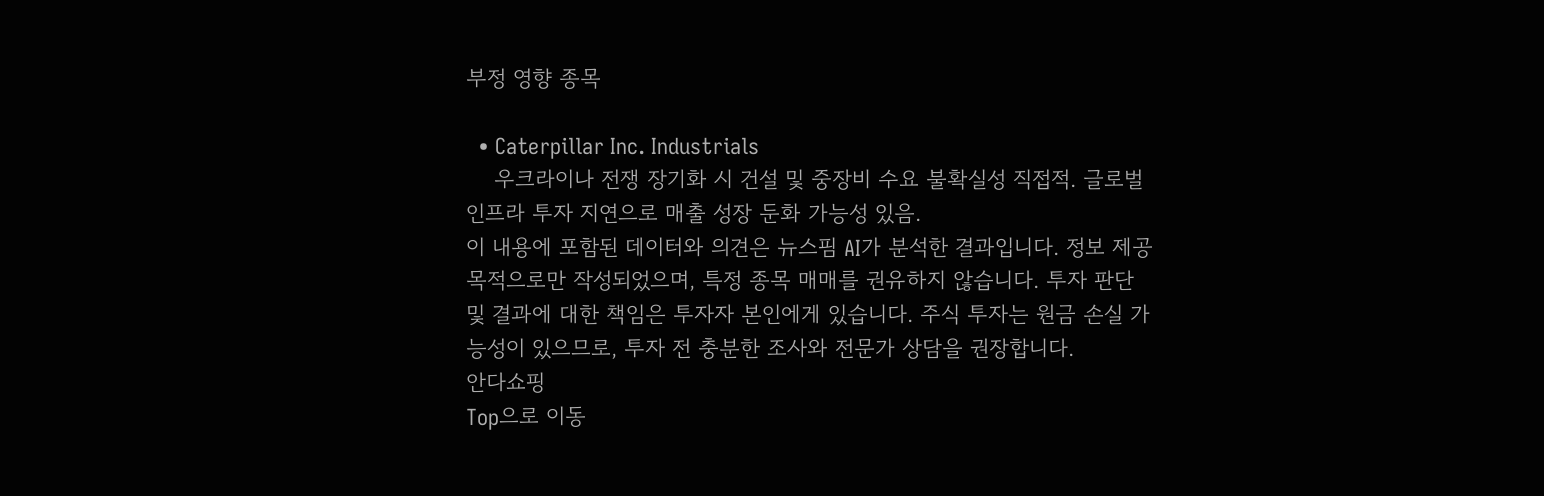부정 영향 종목

  • Caterpillar Inc. Industrials
    우크라이나 전쟁 장기화 시 건설 및 중장비 수요 불확실성 직접적. 글로벌 인프라 투자 지연으로 매출 성장 둔화 가능성 있음.
이 내용에 포함된 데이터와 의견은 뉴스핌 AI가 분석한 결과입니다. 정보 제공 목적으로만 작성되었으며, 특정 종목 매매를 권유하지 않습니다. 투자 판단 및 결과에 대한 책임은 투자자 본인에게 있습니다. 주식 투자는 원금 손실 가능성이 있으므로, 투자 전 충분한 조사와 전문가 상담을 권장합니다.
안다쇼핑
Top으로 이동